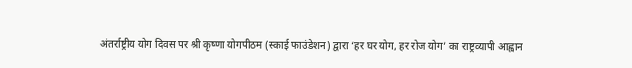अंतर्राष्ट्रीय योग दिवस पर श्री कृष्णा योगपीठम (स्काई फाउंडेशन) द्वारा ‘हर घर योग, हर रोज योग’ का राष्ट्रव्यापी आह्वान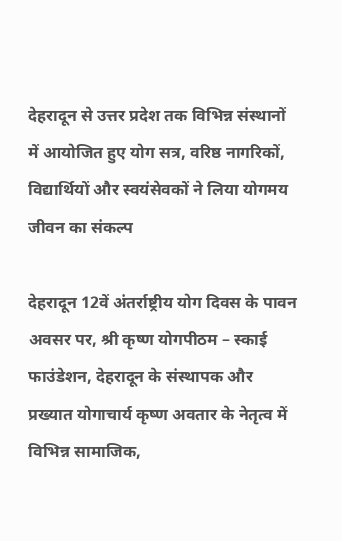देहरादून से उत्तर प्रदेश तक विभिन्न संस्थानों में आयोजित हुए योग सत्र, वरिष्ठ नागरिकों, विद्यार्थियों और स्वयंसेवकों ने लिया योगमय जीवन का संकल्प

देहरादून 12वें अंतर्राष्ट्रीय योग दिवस के पावन अवसर पर, श्री कृष्ण योगपीठम – स्काई फाउंडेशन, देहरादून के संस्थापक और प्रख्यात योगाचार्य कृष्ण अवतार के नेतृत्व में विभिन्न सामाजिक,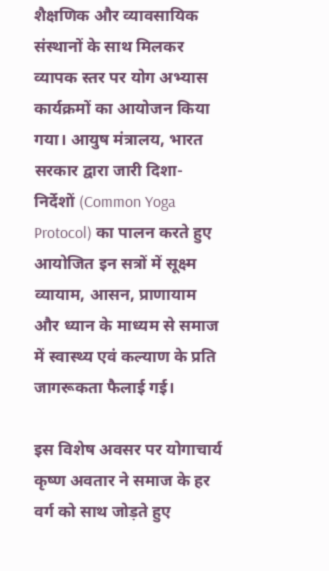शैक्षणिक और व्यावसायिक संस्थानों के साथ मिलकर व्यापक स्तर पर योग अभ्यास कार्यक्रमों का आयोजन किया गया। आयुष मंत्रालय, भारत सरकार द्वारा जारी दिशा-निर्देशों (Common Yoga Protocol) का पालन करते हुए आयोजित इन सत्रों में सूक्ष्म व्यायाम, आसन, प्राणायाम और ध्यान के माध्यम से समाज में स्वास्थ्य एवं कल्याण के प्रति जागरूकता फैलाई गई।

इस विशेष अवसर पर योगाचार्य कृष्ण अवतार ने समाज के हर वर्ग को साथ जोड़ते हुए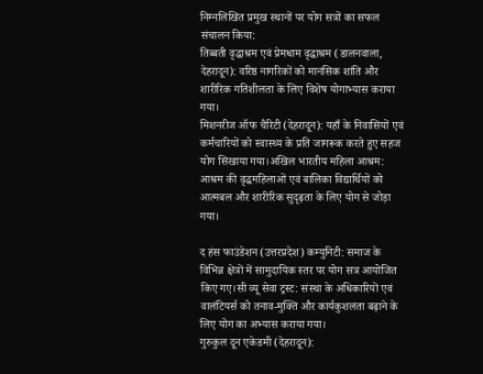निम्नलिखित प्रमुख स्थानों पर योग सत्रों का सफल संचालन किया:
तिब्बती वृद्धाश्रम एवं प्रेमधाम वृद्धाश्रम (डालनवाला, देहरादून): वरिष्ठ नागरिकों को मानसिक शांति और शारीरिक गतिशीलता के लिए विशेष योगाभ्यास कराया गया।
मिशनरीज ऑफ चैरिटी (देहरादून): यहाँ के निवासियों एवं कर्मचारियों को स्वास्थ्य के प्रति जागरूक करते हुए सहज योग सिखाया गया।अखिल भारतीय महिला आश्रम: आश्रम की वृद्धमहिलाओं एवं बालिका विद्यार्थियों को आत्मबल और शारीरिक सुदृढ़ता के लिए योग से जोड़ा गया।

द हंस फाउंडेशन (उत्तरप्रदेश) कम्युनिटी: समाज के विभिन्न क्षेत्रों में सामुदायिक स्तर पर योग सत्र आयोजित किए गए।सी व्यू सेवा ट्रस्ट: संस्था के अधिकारियों एवं वालंटियर्स को तनाव-मुक्ति और कार्यकुशलता बढ़ाने के लिए योग का अभ्यास कराया गया।
गुरुकुल दून एकेडमी (देहरादून):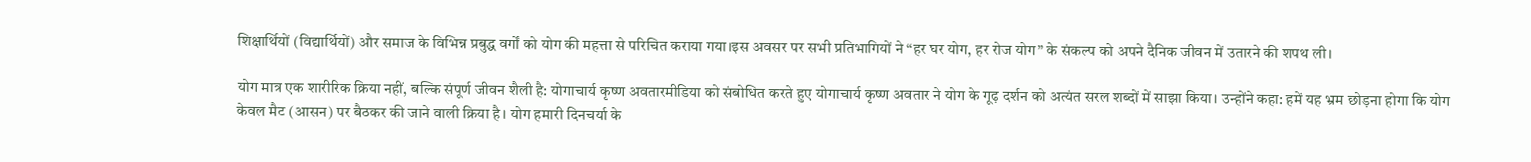शिक्षार्थियों (विद्यार्थियों) और समाज के विभिन्न प्रबुद्ध वर्गों को योग की महत्ता से परिचित कराया गया।इस अवसर पर सभी प्रतिभागियों ने “हर घर योग, हर रोज योग” के संकल्प को अपने दैनिक जीवन में उतारने की शपथ ली।

योग मात्र एक शारीरिक क्रिया नहीं, बल्कि संपूर्ण जीवन शैली है: योगाचार्य कृष्ण अवतारमीडिया को संबोधित करते हुए योगाचार्य कृष्ण अवतार ने योग के गूढ़ दर्शन को अत्यंत सरल शब्दों में साझा किया। उन्होंने कहा: हमें यह भ्रम छोड़ना होगा कि योग केवल मैट (आसन) पर बैठकर की जाने वाली क्रिया है। योग हमारी दिनचर्या के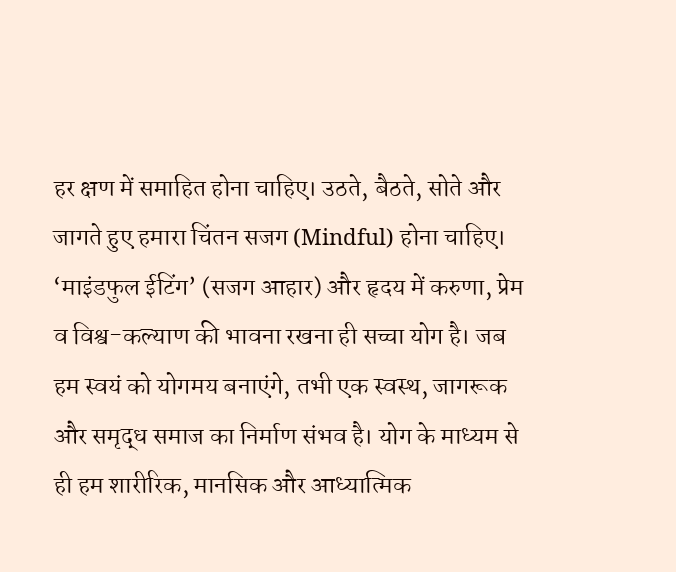हर क्षण में समाहित होना चाहिए। उठते, बैठते, सोते और जागते हुए हमारा चिंतन सजग (Mindful) होना चाहिए। ‘माइंडफुल ईटिंग’ (सजग आहार) और हृदय में करुणा, प्रेम व विश्व-कल्याण की भावना रखना ही सच्चा योग है। जब हम स्वयं को योगमय बनाएंगे, तभी एक स्वस्थ, जागरूक और समृद्ध समाज का निर्माण संभव है। योग के माध्यम से ही हम शारीरिक, मानसिक और आध्यात्मिक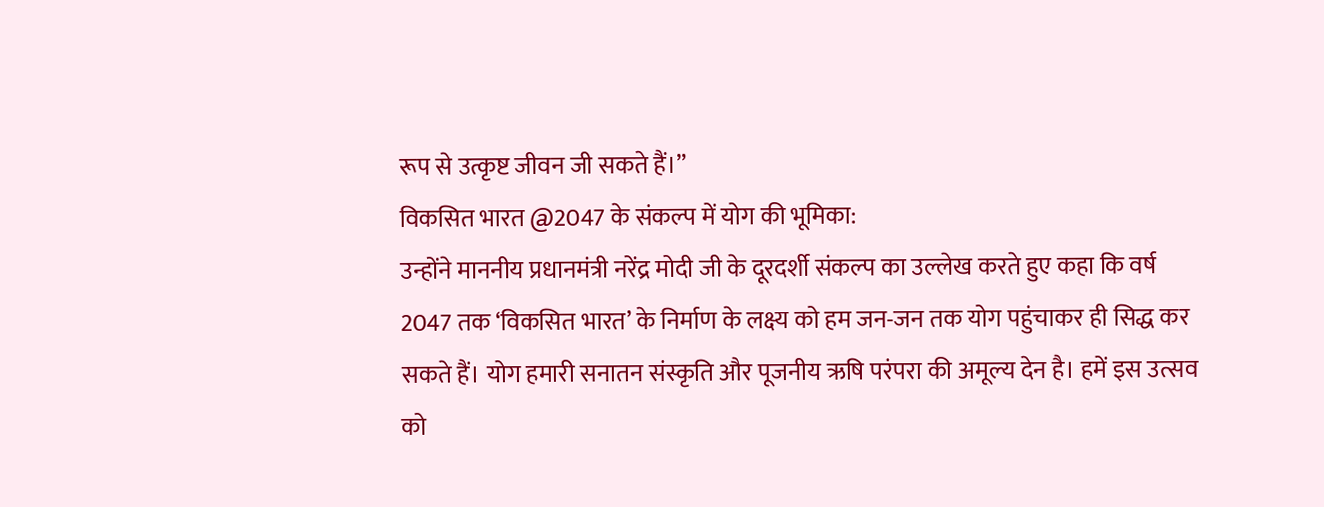रूप से उत्कृष्ट जीवन जी सकते हैं।”
विकसित भारत @2047 के संकल्प में योग की भूमिका:
उन्होंने माननीय प्रधानमंत्री नरेंद्र मोदी जी के दूरदर्शी संकल्प का उल्लेख करते हुए कहा कि वर्ष 2047 तक ‘विकसित भारत’ के निर्माण के लक्ष्य को हम जन-जन तक योग पहुंचाकर ही सिद्ध कर सकते हैं। योग हमारी सनातन संस्कृति और पूजनीय ऋषि परंपरा की अमूल्य देन है। हमें इस उत्सव को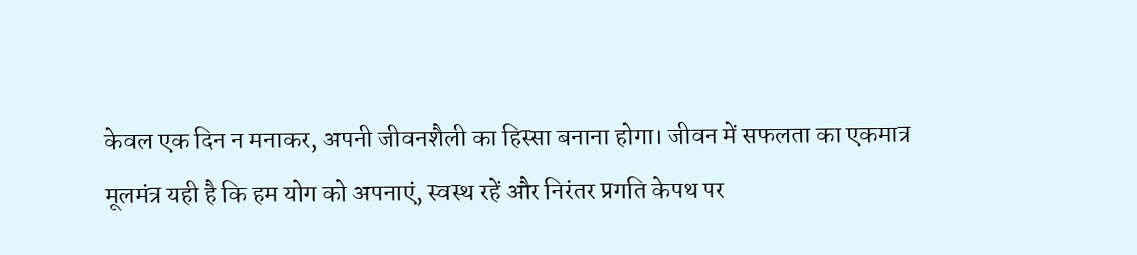केवल एक दिन न मनाकर, अपनी जीवनशैली का हिस्सा बनाना होगा। जीवन में सफलता का एकमात्र मूलमंत्र यही है कि हम योग को अपनाएं, स्वस्थ रहें और निरंतर प्रगति केपथ पर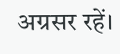अग्रसर रहें।